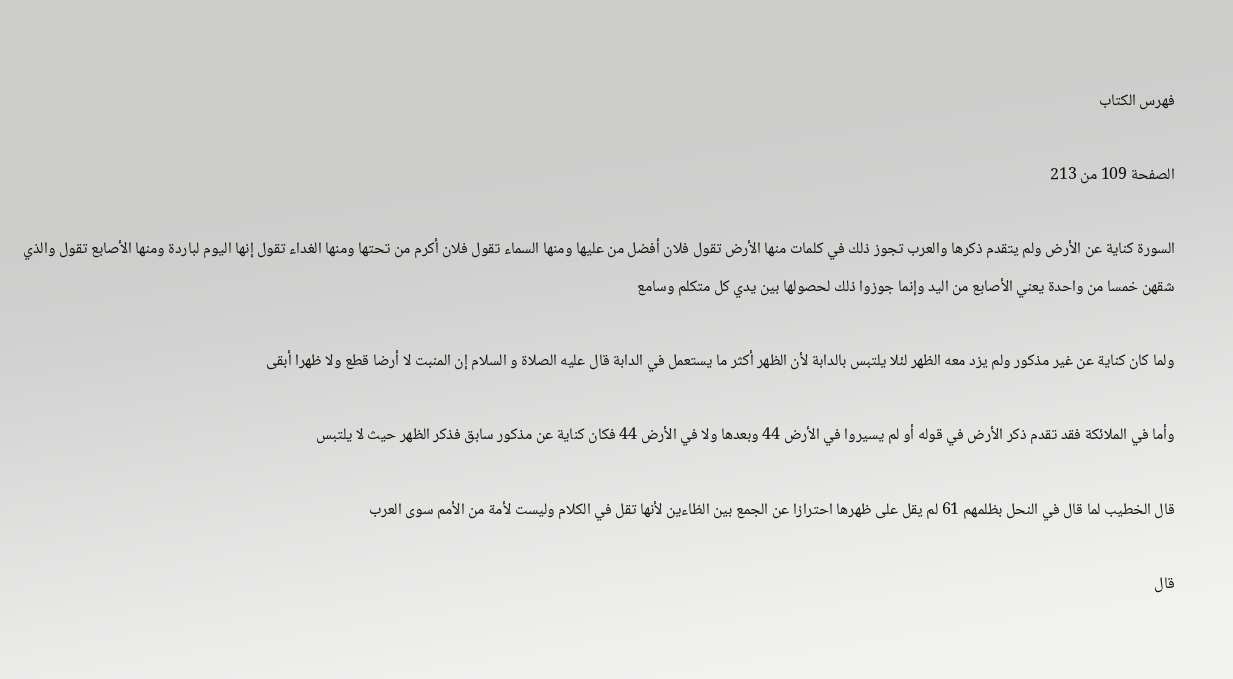فهرس الكتاب

الصفحة 109 من 213

السورة كناية عن الأرض ولم يتقدم ذكرها والعرب تجوز ذلك في كلمات منها الأرض تقول فلان أفضل من عليها ومنها السماء تقول فلان أكرم من تحتها ومنها الغداء تقول إنها اليوم لباردة ومنها الأصابع تقول والذي شقهن خمسا من واحدة يعني الأصابع من اليد وإنما جوزوا ذلك لحصولها بين يدي كل متكلم وسامع

ولما كان كناية عن غير مذكور ولم يزد معه الظهر لئلا يلتبس بالدابة لأن الظهر أكثر ما يستعمل في الدابة قال عليه الصلاة و السلام إن المنبت لا أرضا قطع ولا ظهرا أبقى

وأما في الملائكة فقد تقدم ذكر الأرض في قوله أو لم يسيروا في الأرض 44 وبعدها ولا في الأرض 44 فكان كناية عن مذكور سابق فذكر الظهر حيث لا يلتبس

قال الخطيب لما قال في النحل بظلمهم 61 لم يقل على ظهرها احترازا عن الجمع بين الظاءين لأنها تقل في الكلام وليست لأمة من الأمم سوى العرب

قال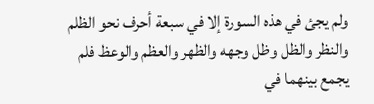ولم يجئ في هذه السورة إلا في سبعة أحرف نحو الظلم والنظر والظل وظل وجهه والظهر والعظم والوعظ فلم يجمع بينهما في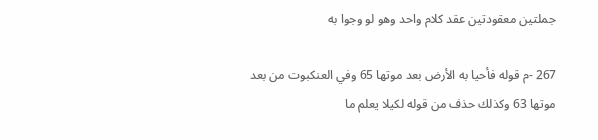جملتين معقودتين عقد كلام واحد وهو لو وجوا به

267 -م قوله فأحيا به الأرض بعد موتها 65 وفي العنكبوت من بعد موتها 63 وكذلك حذف من قوله لكيلا يعلم ما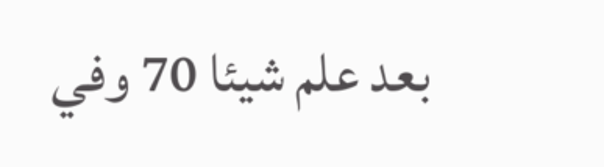بعد علم شيئا 70 وفي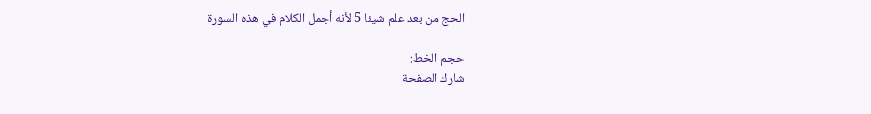الحج من بعد علم شيئا 5 لأنه أجمل الكلام في هذه السورة

حجم الخط:
شارك الصفحة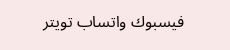فيسبوك واتساب تويتر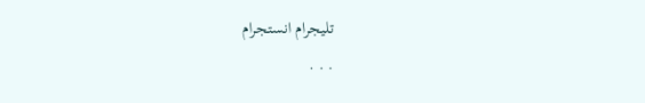تليجرام انستجرام
. . .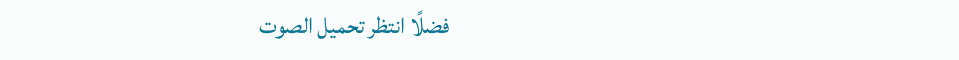فضلًا انتظر تحميل الصوت